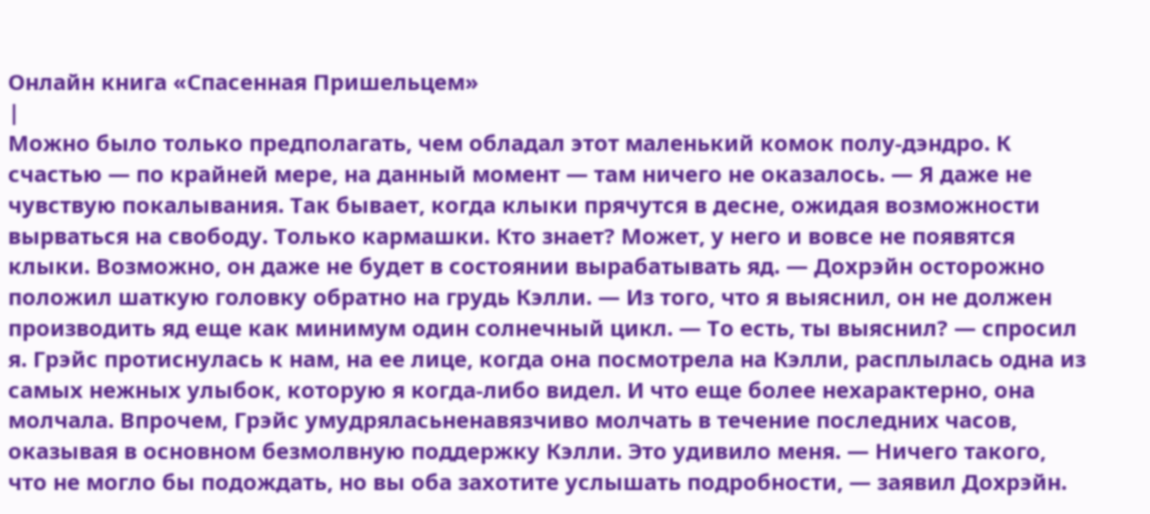Онлайн книга «Спасенная Пришельцем»
|
Можно было только предполагать, чем обладал этот маленький комок полу-дэндро. К счастью — по крайней мере, на данный момент — там ничего не оказалось. — Я даже не чувствую покалывания. Так бывает, когда клыки прячутся в десне, ожидая возможности вырваться на свободу. Только кармашки. Кто знает? Может, у него и вовсе не появятся клыки. Возможно, он даже не будет в состоянии вырабатывать яд. — Дохрэйн осторожно положил шаткую головку обратно на грудь Кэлли. — Из того, что я выяснил, он не должен производить яд еще как минимум один солнечный цикл. — То есть, ты выяснил? — спросил я. Грэйс протиснулась к нам, на ее лице, когда она посмотрела на Кэлли, расплылась одна из самых нежных улыбок, которую я когда-либо видел. И что еще более нехарактерно, она молчала. Впрочем, Грэйс умудряласьненавязчиво молчать в течение последних часов, оказывая в основном безмолвную поддержку Кэлли. Это удивило меня. — Ничего такого, что не могло бы подождать, но вы оба захотите услышать подробности, — заявил Дохрэйн.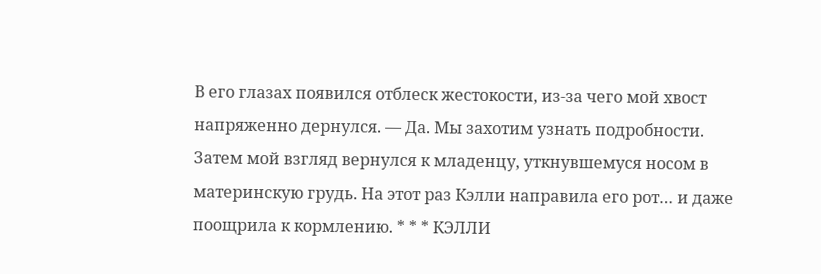В его глазах появился отблеск жестокости, из-за чего мой хвост напряженно дернулся. — Да. Мы захотим узнать подробности. Затем мой взгляд вернулся к младенцу, уткнувшемуся носом в материнскую грудь. На этот раз Кэлли направила его рот… и даже поощрила к кормлению. * * * КЭЛЛИ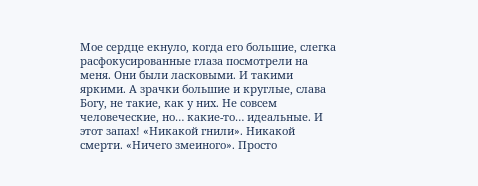Мое сердце екнуло, когда его большие, слегка расфокусированные глаза посмотрели на меня. Они были ласковыми. И такими яркими. А зрачки большие и круглые, слава Богу, не такие, как у них. Не совсем человеческие, но… какие-то… идеальные. И этот запах! «Никакой гнили». Никакой смерти. «Ничего змеиного». Просто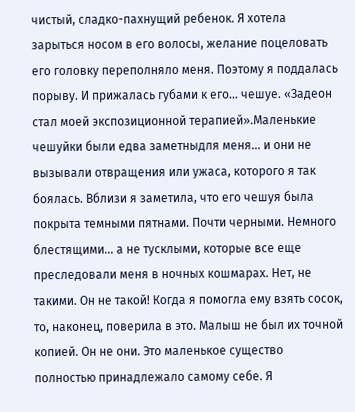чистый, сладко-пахнущий ребенок. Я хотела зарыться носом в его волосы, желание поцеловать его головку переполняло меня. Поэтому я поддалась порыву. И прижалась губами к его… чешуе. «Задеон стал моей экспозиционной терапией».Маленькие чешуйки были едва заметныдля меня… и они не вызывали отвращения или ужаса, которого я так боялась. Вблизи я заметила, что его чешуя была покрыта темными пятнами. Почти черными. Немного блестящими… а не тусклыми, которые все еще преследовали меня в ночных кошмарах. Нет, не такими. Он не такой! Когда я помогла ему взять сосок, то, наконец, поверила в это. Малыш не был их точной копией. Он не они. Это маленькое существо полностью принадлежало самому себе. Я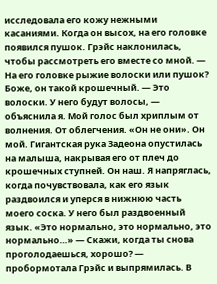исследовала его кожу нежными касаниями. Когда он высох, на его головке появился пушок. Грэйс наклонилась, чтобы рассмотреть его вместе со мной. — На его головке рыжие волоски или пушок? Боже, он такой крошечный. — Это волоски. У него будут волосы, — объяснила я. Мой голос был хриплым от волнения. От облегчения. «Он не они». Он мой. Гигантская рука Задеона опустилась на малыша, накрывая его от плеч до крошечных ступней. Он наш. Я напряглась, когда почувствовала, как его язык раздвоился и уперся в нижнюю часть моего соска. У него был раздвоенный язык. «Это нормально, это нормально, это нормально…» — Скажи, когда ты снова проголодаешься, хорошо? — пробормотала Грэйс и выпрямилась. В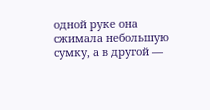одной руке она сжимала небольшую сумку, а в другой —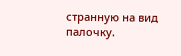странную на вид палочку.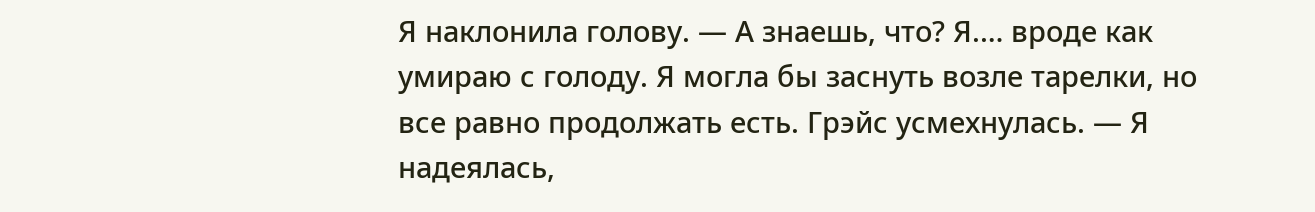Я наклонила голову. — А знаешь, что? Я.… вроде как умираю с голоду. Я могла бы заснуть возле тарелки, но все равно продолжать есть. Грэйс усмехнулась. — Я надеялась,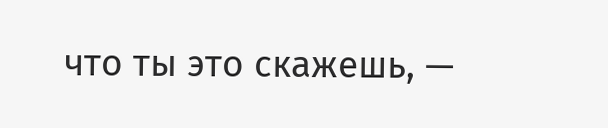что ты это скажешь, —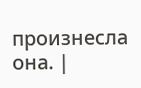произнесла она. |